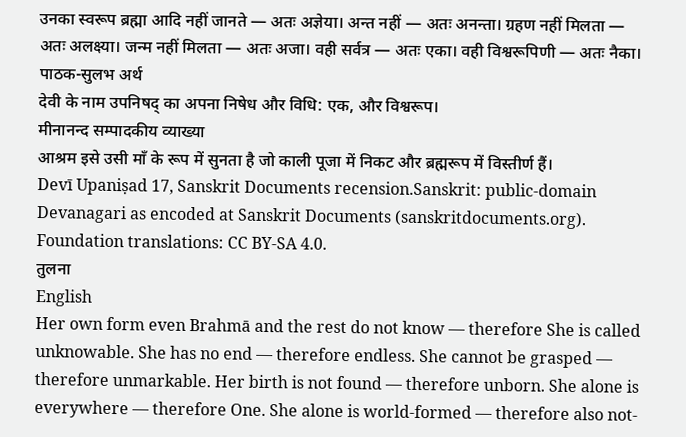उनका स्वरूप ब्रह्मा आदि नहीं जानते — अतः अज्ञेया। अन्त नहीं — अतः अनन्ता। ग्रहण नहीं मिलता — अतः अलक्ष्या। जन्म नहीं मिलता — अतः अजा। वही सर्वत्र — अतः एका। वही विश्वरूपिणी — अतः नैका।
पाठक-सुलभ अर्थ
देवी के नाम उपनिषद् का अपना निषेध और विधि: एक, और विश्वरूप।
मीनानन्द सम्पादकीय व्याख्या
आश्रम इसे उसी माँ के रूप में सुनता है जो काली पूजा में निकट और ब्रह्मरूप में विस्तीर्ण हैं।
Devī Upaniṣad 17, Sanskrit Documents recension.Sanskrit: public-domain Devanagari as encoded at Sanskrit Documents (sanskritdocuments.org). Foundation translations: CC BY-SA 4.0.
तुलना
English
Her own form even Brahmā and the rest do not know — therefore She is called unknowable. She has no end — therefore endless. She cannot be grasped — therefore unmarkable. Her birth is not found — therefore unborn. She alone is everywhere — therefore One. She alone is world-formed — therefore also not-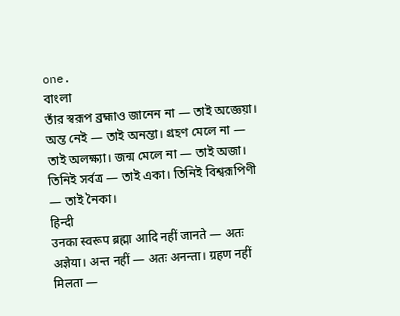one.
বাংলা
তাঁর স্বরূপ ব্রহ্মাও জানেন না — তাই অজ্ঞেয়া। অন্ত নেই — তাই অনন্তা। গ্রহণ মেলে না — তাই অলক্ষ্যা। জন্ম মেলে না — তাই অজা। তিনিই সর্বত্র — তাই একা। তিনিই বিশ্বরূপিণী — তাই নৈকা।
हिन्दी
उनका स्वरूप ब्रह्मा आदि नहीं जानते — अतः अज्ञेया। अन्त नहीं — अतः अनन्ता। ग्रहण नहीं मिलता —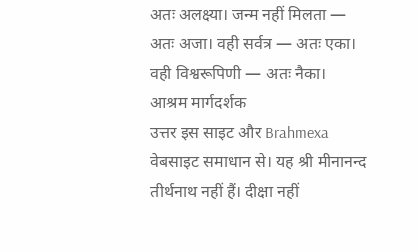अतः अलक्ष्या। जन्म नहीं मिलता — अतः अजा। वही सर्वत्र — अतः एका। वही विश्वरूपिणी — अतः नैका।
आश्रम मार्गदर्शक
उत्तर इस साइट और Brahmexa वेबसाइट समाधान से। यह श्री मीनानन्द तीर्थनाथ नहीं हैं। दीक्षा नहीं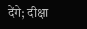देंगे; दीक्षा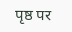पृष्ठ पर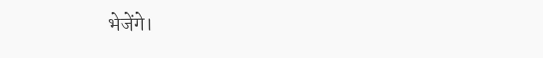भेजेंगे।